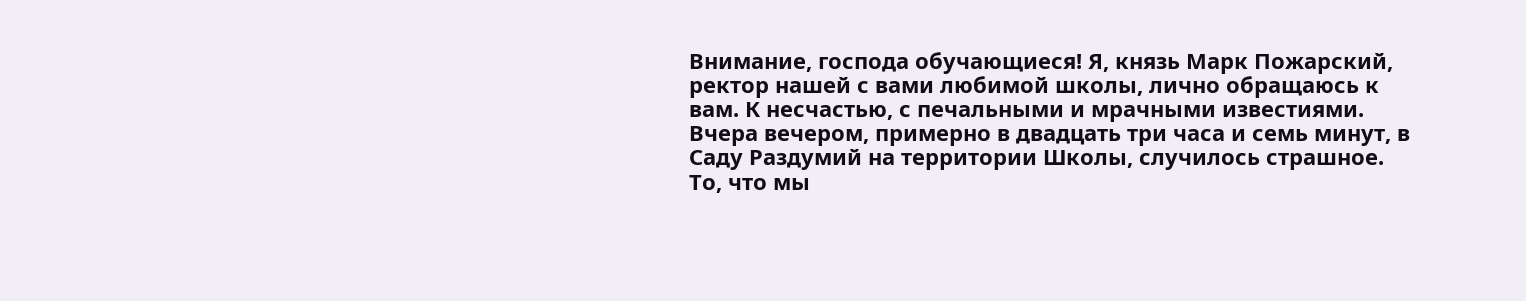Внимание, господа обучающиеся! Я, князь Марк Пожарский, ректор нашей с вами любимой школы, лично обращаюсь к вам. К несчастью, с печальными и мрачными известиями.
Вчера вечером, примерно в двадцать три часа и семь минут, в Саду Раздумий на территории Школы, случилось страшное. То, что мы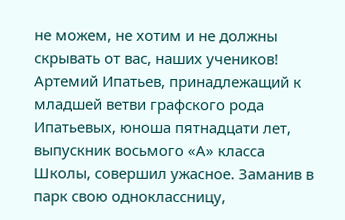не можем, не хотим и не должны скрывать от вас, наших учеников!
Артемий Ипатьев, принадлежащий к младшей ветви графского рода Ипатьевых, юноша пятнадцати лет, выпускник восьмого «А» класса Школы, совершил ужасное. Заманив в парк свою одноклассницу,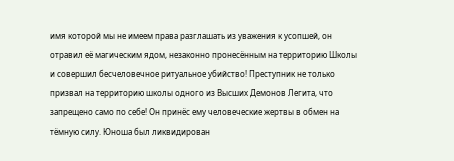имя которой мы не имеем права разглашать из уважения к усопшей, он отравил её магическим ядом, незаконно пронесённым на территорию Школы и совершил бесчеловечное ритуальное убийство! Преступник не только призвал на территорию школы одного из Высших Демонов Легита, что запрещено само по себе! Он принёс ему человеческие жертвы в обмен на тёмную силу. Юноша был ликвидирован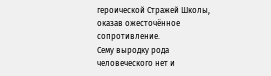героической Стражей Школы, оказав ожесточённое сопротивление.
Сему выродку рода человеческого нет и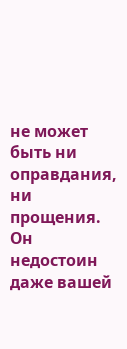не может быть ни оправдания, ни прощения. Он недостоин даже вашей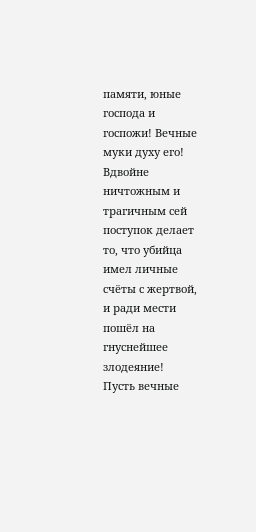памяти, юные господа и госпожи! Вечные муки духу его!
Вдвойне ничтожным и трагичным сей поступок делает то, что убийца имел личные счёты с жертвой, и ради мести пошёл на гнуснейшее злодеяние!
Пусть вечные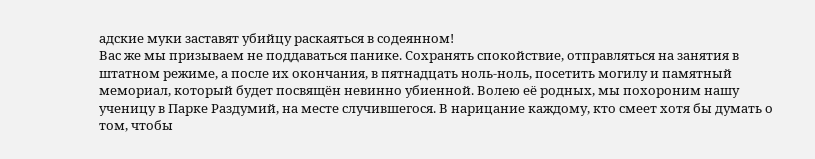адские муки заставят убийцу раскаяться в содеянном!
Вас же мы призываем не поддаваться панике. Сохранять спокойствие, отправляться на занятия в штатном режиме, а после их окончания, в пятнадцать ноль-ноль, посетить могилу и памятный мемориал, который будет посвящён невинно убиенной. Волею её родных, мы похороним нашу ученицу в Парке Раздумий, на месте случившегося. В нарицание каждому, кто смеет хотя бы думать о том, чтобы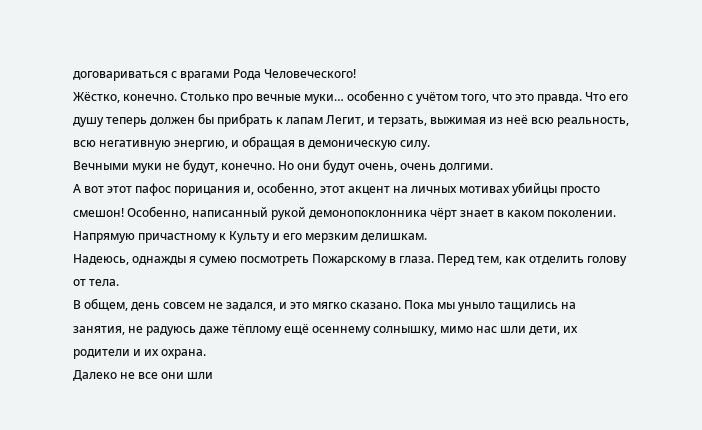договариваться с врагами Рода Человеческого!
Жёстко, конечно. Столько про вечные муки… особенно с учётом того, что это правда. Что его душу теперь должен бы прибрать к лапам Легит, и терзать, выжимая из неё всю реальность, всю негативную энергию, и обращая в демоническую силу.
Вечными муки не будут, конечно. Но они будут очень, очень долгими.
А вот этот пафос порицания и, особенно, этот акцент на личных мотивах убийцы просто смешон! Особенно, написанный рукой демонопоклонника чёрт знает в каком поколении. Напрямую причастному к Культу и его мерзким делишкам.
Надеюсь, однажды я сумею посмотреть Пожарскому в глаза. Перед тем, как отделить голову от тела.
В общем, день совсем не задался, и это мягко сказано. Пока мы уныло тащились на занятия, не радуюсь даже тёплому ещё осеннему солнышку, мимо нас шли дети, их родители и их охрана.
Далеко не все они шли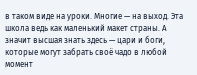в таком виде на уроки. Многие — на выход. Эта школа ведь как маленький макет страны. А значит высшая знать здесь — цари и боги, которые могут забрать своё чадо в любой момент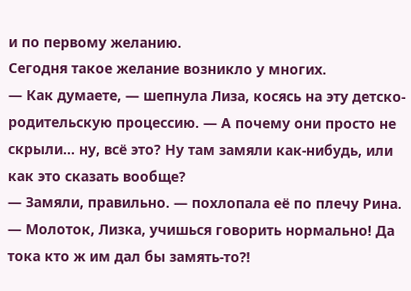и по первому желанию.
Сегодня такое желание возникло у многих.
— Как думаете, — шепнула Лиза, косясь на эту детско-родительскую процессию. — А почему они просто не скрыли… ну, всё это? Ну там замяли как-нибудь, или как это сказать вообще?
— Замяли, правильно. — похлопала её по плечу Рина. — Молоток, Лизка, учишься говорить нормально! Да тока кто ж им дал бы замять-то⁈